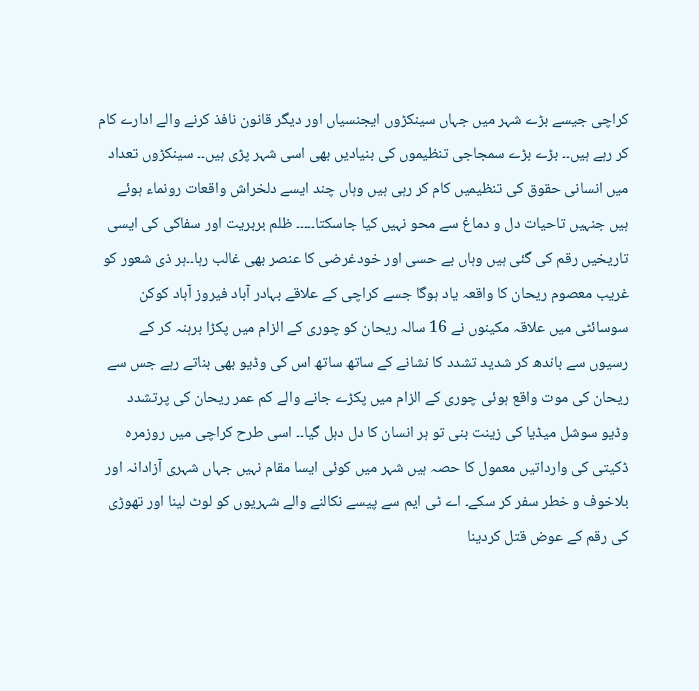کراچی جیسے بڑے شہر میں جہاں سینکڑوں ایجنسیاں اور دیگر قانون نافذ کرنے والے ادارے کام کر رہے ہیں۔۔ بڑے بڑے سمجاجی تنظیموں کی بنیادیں بھی اسی شہر پڑی ہیں۔۔ سینکڑوں تعداد میں انسانی حقوق کی تنظیمیں کام کر رہی ہیں وہاں چند ایسے دلخراش واقعات رونماء ہوئے ہیں جنہیں تاحیات دل و دماغ سے محو نہیں کیا جاسکتا۔۔۔۔۔ ظلم بربریت اور سفاکی کی ایسی تاریخیں رقم کی گئی ہیں وہاں بے حسی اور خودغرضی کا عنصر بھی غالب رہا۔۔ہر ذی شعور کو غریب معصوم ریحان کا واقعہ یاد ہوگا جسے کراچی کے علاقے بہادر آباد فیروز آباد کوکن سوسائٹی میں علاقہ مکینوں نے 16 سالہ ریحان کو چوری کے الزام میں پکڑا برہنہ کر کے رسیوں سے باندھ کر شدید تشدد کا نشانے کے ساتھ ساتھ اس کی وڈیو بھی بناتے رہے جس سے ریحان کی موت واقع ہوئی چوری کے الزام میں پکڑے جانے والے کم عمر ریحان کی پرتشدد وڈیو سوشل میڈیا کی زینت بنی تو ہر انسان کا دل دہل گیا۔۔ اسی طرح کراچی میں روزمرہ ڈکیتی کی وارداتیں معمول کا حصہ ہیں شہر میں کوئی ایسا مقام نہیں جہاں شہری آزادانہ اور بلاخوف و خطر سفر کر سکے۔ اے ٹی ایم سے پیسے نکالنے والے شہریوں کو لوٹ لینا اور تھوڑی کی رقم کے عوض قتل کردینا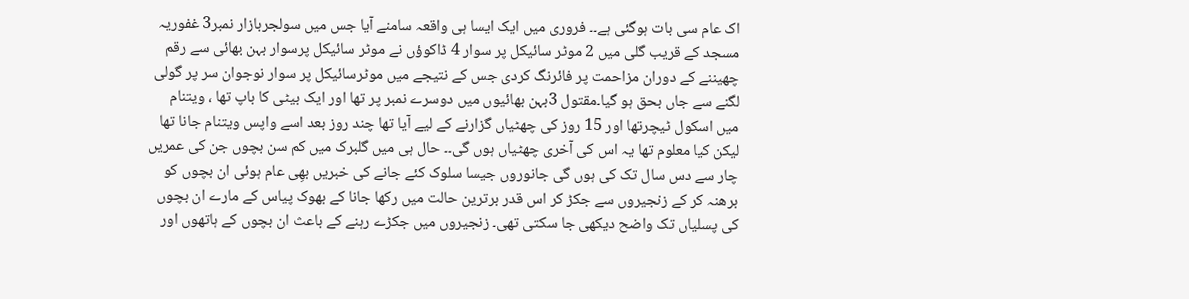اک عام سی بات ہوگئی ہے۔۔ فروری میں ایک ایسا ہی واقعہ سامنے آیا جس میں سولجربازار نمبر3 غفوریہ مسجد کے قریب گلی میں 2 موٹر سائیکل پر سوار 4 ڈاکوؤں نے موٹر سائیکل پرسوار بہن بھائی سے رقم چھیننے کے دوران مزاحمت پر فائرنگ کردی جس کے نتیجے میں موٹرسائیکل پر سوار نوجوان سر پر گولی لگنے سے جاں بحق ہو گیا۔مقتول 3بہن بھائیوں میں دوسرے نمبر پر تھا اور ایک بیٹی کا باپ تھا ، ویتنام میں اسکول ٹیچرتھا اور 15 روز کی چھٹیاں گزارنے کے لیے آیا تھا چند روز بعد اسے واپس ویتنام جانا تھا لیکن کیا معلوم تھا یہ اس کی آخری چھٹیاں ہوں گی۔۔ حال ہی میں گلبرک میں کم سن بچوں جن کی عمریں چار سے دس سال تک کی ہوں گی جانوروں جیسا سلوک کئے جانے کی خبریں بھِی عام ہوئی ان بچوں کو برھنہ کر کے زنجیروں سے جکڑ کر اس قدر برترین حالت میں رکھا جانا کے بھوک پیاس کے مارے ان بچوں کی پسلیاں تک واضح دیکھی جا سکتی تھی۔ زنجیروں میں جکڑے رہنے کے باعث ان بچوں کے ہاتھوں اور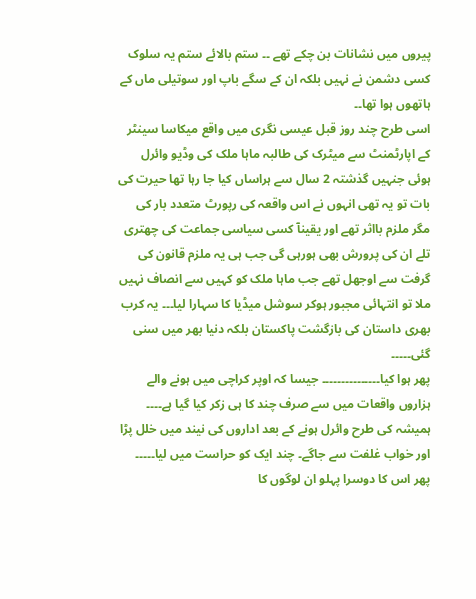پیروں میں نشانات بن چکے تھے ۔۔ ستم بالائے ستم یہ سلوک کسی دشمن نے نہیں بلکہ ان کے سگے باپ اور سوتیلی ماں کے ہاتھوں ہوا تھا۔۔
اسی طرح چند روز قبل عیسی نگری میں واقع میکاسا سینٹر کے اپارٹمنٹ سے میٹرک کی طالبہ ماہا ملک کی وڈیو وائرل ہوئی جنہیں گذشتہ 2 سال سے ہراساں کیا جا رہا تھا حیرت کی بات تو یہ تھی انہوں نے اس واقعہ کی رپورٹ متعدد بار کی مگر ملزم بااثر تھے اور یقینآ کسی سیاسی جماعت کی چھتری تلے ان کی پرورش بھی ہورہی گی جب ہی یہ ملزم قانون کی گرفت سے اوجھل تھے جب ماہا ملک کو کہیں سے انصاف نہیں ملا تو انتہائی مجبور ہوکر سوشل میڈیا کا سہارا لیا۔۔۔ یہ کرب بھری داستان کی بازگشت پاکستان بلکہ دنیا بھر میں سنی گئی۔۔۔۔۔
پھر ہوا کیا۔۔۔۔۔۔۔۔۔۔۔۔۔۔۔ جیسا کہ اوپر کراچی میں ہونے والے ہزاروں واقعات میں سے صرف چند کا ہی زکر کیا گیا ہے۔۔۔۔ ہمیشہ کی طرح وائرل ہونے کے بعد اداروں کی نیند میں خلل پڑا اور خواب غلفت سے جاگے۔ چند ایک کو حراست میں لیا۔۔۔۔۔ پھر اس کا دوسرا پہلو ان لوگوں کا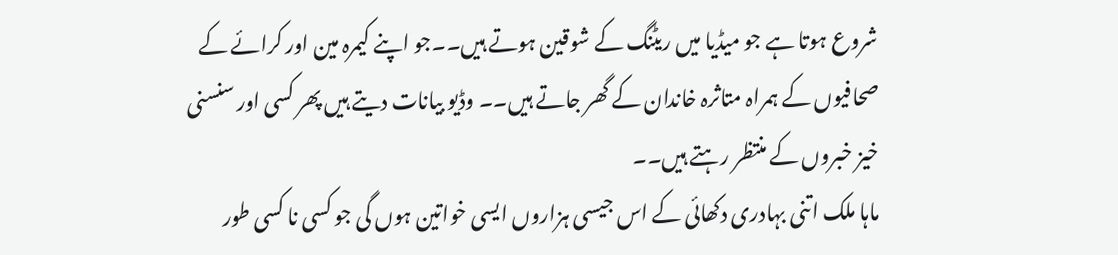شروع ہوتا ہے جو میڈیا میں ریٹنگ کے شوقین ہوتے ہیں۔۔جو اپنے کیمرہ مین اور کرائے کے صحافیوں کے ہمراہ متاثرہ خاندان کے گھر جاتے ہیں۔۔ وڈیو بیانات دیتے ہیں پھر کسی اور سنسنی خیز خبروں کے منتظر رہتے ہیں۔۔
ماہا ملک اتنی بہادری دکھائی کے اس جیسی ہزاروں ایسی خواتین ہوں گی جو کسی نا کسی طور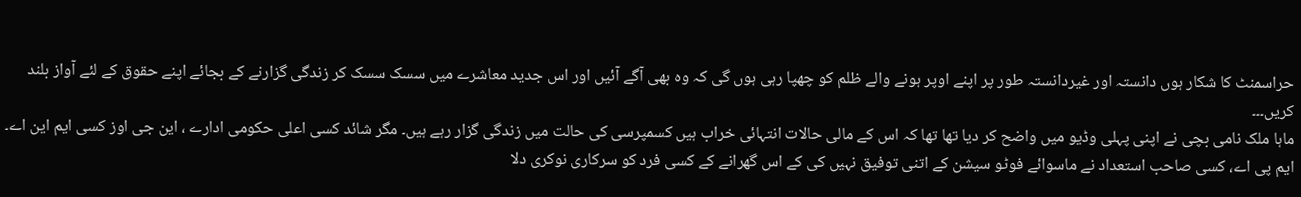حراسمنٹ کا شکار ہوں دانستہ اور غیردانستہ طور پر اپنے اوپر ہونے والے ظلم کو چھپا رہی ہوں گی کہ وہ بھی آگے آئیں اور اس جدید معاشرے میں سسک سسک کر زندگی گزارنے کے بجائے اپنے حقوق کے لئے آواز بلند کریں۔۔۔
ماہا ملک نامی بچی نے اپنی پہلی وڈیو میں واضح کر دیا تھا تھا کہ اس کے مالی حالات انتہائی خراب ہیں کسمپرسی کی حالت میں زندگی گزار رہے ہیں۔ مگر شائد کسی اعلی حکومی ادارے ، این جی اوز کسی ایم این اے۔ ایم پی اے، کسی صاحب استعداد نے ماسوائے فوٹو سیشن کے اتنی توفیق نہیں کی کے اس گھرانے کے کسی فرد کو سرکاری نوکری دلا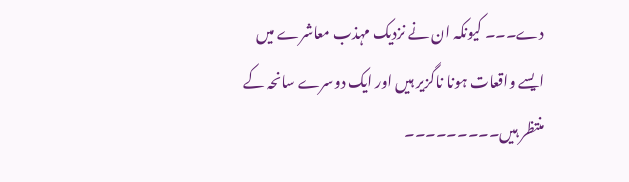دے۔۔۔ کیونکہ ان نے نزدیک مہذب معاشرے میں ایسے واقعات ہونا ناگزیر ہیں اور ایک دوسرے سانحہ کے منتظر ہیں۔۔۔۔۔۔۔۔۔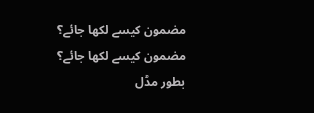مضمون کیسے لکھا جائے؟
مضمون کیسے لکھا جائے؟ بطور مڈل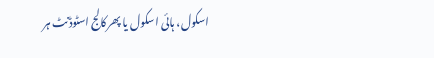اسکول، ہائی اسکول یا پھرکالج اسٹوڈنٹ ہر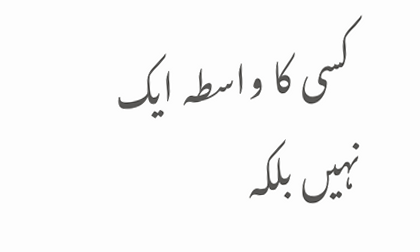کسی کا واسطہ ایک نہیں بلکہ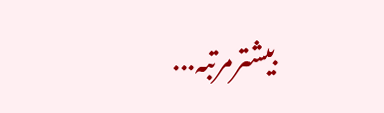بیشترمرتبہ...